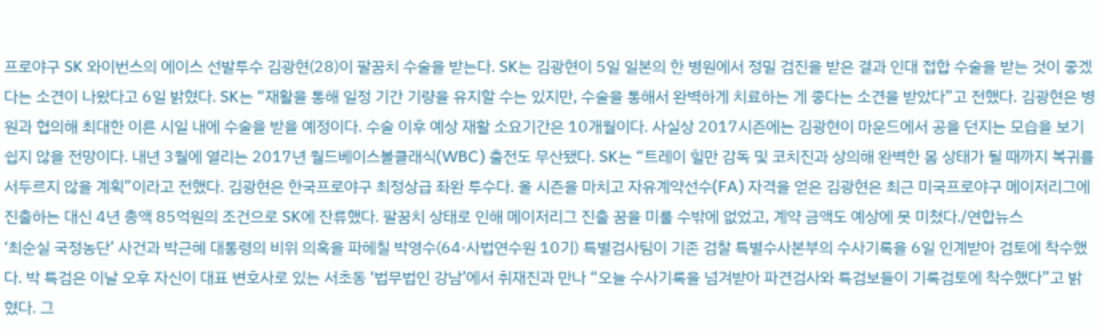프로야구 SK 와이번스의 에이스 선발투수 김광현(28)이 팔꿈치 수술을 받는다. SK는 김광현이 5일 일본의 한 병원에서 정밀 검진을 받은 결과 인대 접합 수술을 받는 것이 좋겠다는 소견이 나왔다고 6일 밝혔다. SK는 “재활을 통해 일정 기간 기량을 유지할 수는 있지만, 수술을 통해서 완벽하게 치료하는 게 좋다는 소견을 받았다”고 전했다. 김광현은 병원과 협의해 최대한 이른 시일 내에 수술을 받을 예정이다. 수술 이후 예상 재활 소요기간은 10개월이다. 사실상 2017시즌에는 김광현이 마운드에서 공을 던지는 모습을 보기 쉽지 않을 전망이다. 내년 3월에 열리는 2017년 월드베이스볼클래식(WBC) 출전도 무산됐다. SK는 “트레이 힐만 감독 및 코치진과 상의해 완벽한 몸 상태가 될 때까지 복귀를 서두르지 않을 계획”이라고 전했다. 김광현은 한국프로야구 최정상급 좌완 투수다. 올 시즌을 마치고 자유계약선수(FA) 자격을 얻은 김광현은 최근 미국프로야구 메이저리그에 진출하는 대신 4년 총액 85억원의 조건으로 SK에 잔류했다. 팔꿈치 상태로 인해 메이저리그 진출 꿈을 미룰 수밖에 없었고, 계약 금액도 예상에 못 미쳤다./연합뉴스
‘최순실 국정농단’ 사건과 박근혜 대통령의 비위 의혹을 파헤칠 박영수(64·사법연수원 10기) 특별검사팀이 기존 검찰 특별수사본부의 수사기록을 6일 인계받아 검토에 착수했다. 박 특검은 이날 오후 자신이 대표 변호사로 있는 서초동 ‘법무법인 강남’에서 취재진과 만나 “오늘 수사기록을 넘겨받아 파견검사와 특검보들이 기록검토에 착수했다”고 밝혔다. 그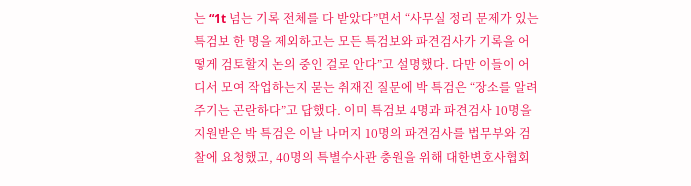는 “1t 넘는 기록 전체를 다 받았다”면서 “사무실 정리 문제가 있는 특검보 한 명을 제외하고는 모든 특검보와 파견검사가 기록을 어떻게 검토할지 논의 중인 걸로 안다”고 설명했다. 다만 이들이 어디서 모여 작업하는지 묻는 취재진 질문에 박 특검은 “장소를 알려주기는 곤란하다”고 답했다. 이미 특검보 4명과 파견검사 10명을 지원받은 박 특검은 이날 나머지 10명의 파견검사를 법무부와 검찰에 요청했고, 40명의 특별수사관 충원을 위해 대한변호사협회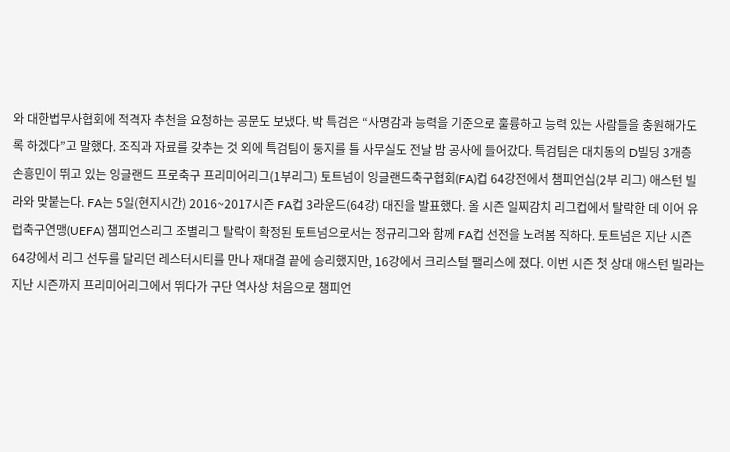와 대한법무사협회에 적격자 추천을 요청하는 공문도 보냈다. 박 특검은 “사명감과 능력을 기준으로 훌륭하고 능력 있는 사람들을 충원해가도록 하겠다”고 말했다. 조직과 자료를 갖추는 것 외에 특검팀이 둥지를 틀 사무실도 전날 밤 공사에 들어갔다. 특검팀은 대치동의 D빌딩 3개층
손흥민이 뛰고 있는 잉글랜드 프로축구 프리미어리그(1부리그) 토트넘이 잉글랜드축구협회(FA)컵 64강전에서 챔피언십(2부 리그) 애스턴 빌라와 맞붙는다. FA는 5일(현지시간) 2016~2017시즌 FA컵 3라운드(64강) 대진을 발표했다. 올 시즌 일찌감치 리그컵에서 탈락한 데 이어 유럽축구연맹(UEFA) 챔피언스리그 조별리그 탈락이 확정된 토트넘으로서는 정규리그와 함께 FA컵 선전을 노려봄 직하다. 토트넘은 지난 시즌 64강에서 리그 선두를 달리던 레스터시티를 만나 재대결 끝에 승리했지만, 16강에서 크리스털 팰리스에 졌다. 이번 시즌 첫 상대 애스턴 빌라는 지난 시즌까지 프리미어리그에서 뛰다가 구단 역사상 처음으로 챔피언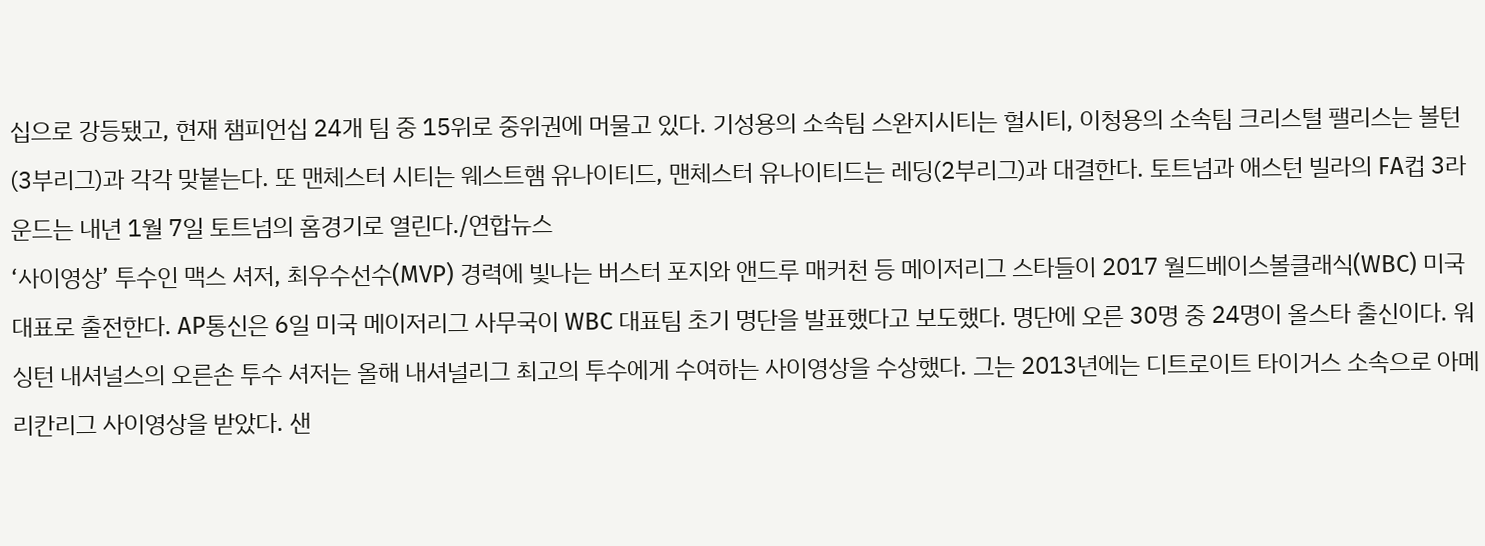십으로 강등됐고, 현재 챔피언십 24개 팀 중 15위로 중위권에 머물고 있다. 기성용의 소속팀 스완지시티는 헐시티, 이청용의 소속팀 크리스털 팰리스는 볼턴(3부리그)과 각각 맞붙는다. 또 맨체스터 시티는 웨스트햄 유나이티드, 맨체스터 유나이티드는 레딩(2부리그)과 대결한다. 토트넘과 애스턴 빌라의 FA컵 3라운드는 내년 1월 7일 토트넘의 홈경기로 열린다./연합뉴스
‘사이영상’ 투수인 맥스 셔저, 최우수선수(MVP) 경력에 빛나는 버스터 포지와 앤드루 매커천 등 메이저리그 스타들이 2017 월드베이스볼클래식(WBC) 미국 대표로 출전한다. AP통신은 6일 미국 메이저리그 사무국이 WBC 대표팀 초기 명단을 발표했다고 보도했다. 명단에 오른 30명 중 24명이 올스타 출신이다. 워싱턴 내셔널스의 오른손 투수 셔저는 올해 내셔널리그 최고의 투수에게 수여하는 사이영상을 수상했다. 그는 2013년에는 디트로이트 타이거스 소속으로 아메리칸리그 사이영상을 받았다. 샌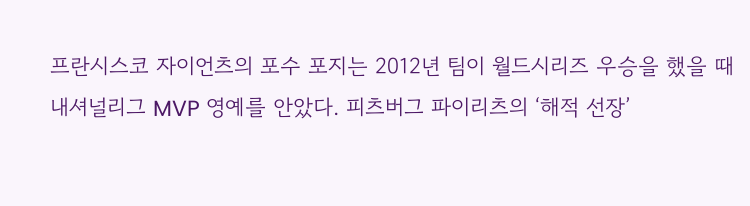프란시스코 자이언츠의 포수 포지는 2012년 팀이 월드시리즈 우승을 했을 때 내셔널리그 MVP 영예를 안았다. 피츠버그 파이리츠의 ‘해적 선장’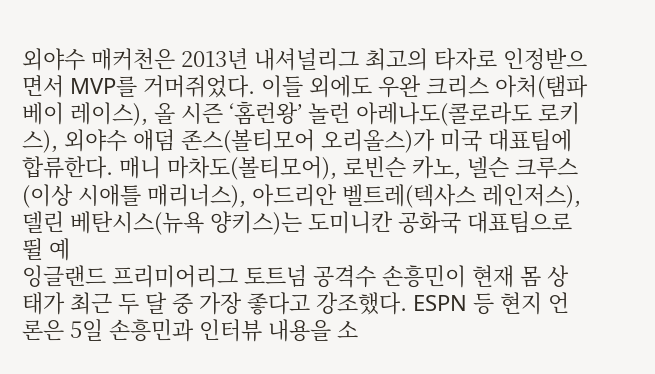외야수 매커천은 2013년 내셔널리그 최고의 타자로 인정받으면서 MVP를 거머쥐었다. 이들 외에도 우완 크리스 아처(탬파베이 레이스), 올 시즌 ‘홈런왕’ 놀런 아레나도(콜로라도 로키스), 외야수 애덤 존스(볼티모어 오리올스)가 미국 대표팀에 합류한다. 매니 마차도(볼티모어), 로빈슨 카노, 넬슨 크루스(이상 시애틀 매리너스), 아드리안 벨트레(텍사스 레인저스), 델린 베탄시스(뉴욕 양키스)는 도미니칸 공화국 대표팀으로 뛸 예
잉글랜드 프리미어리그 토트넘 공격수 손흥민이 현재 몸 상태가 최근 두 달 중 가장 좋다고 강조했다. ESPN 등 현지 언론은 5일 손흥민과 인터뷰 내용을 소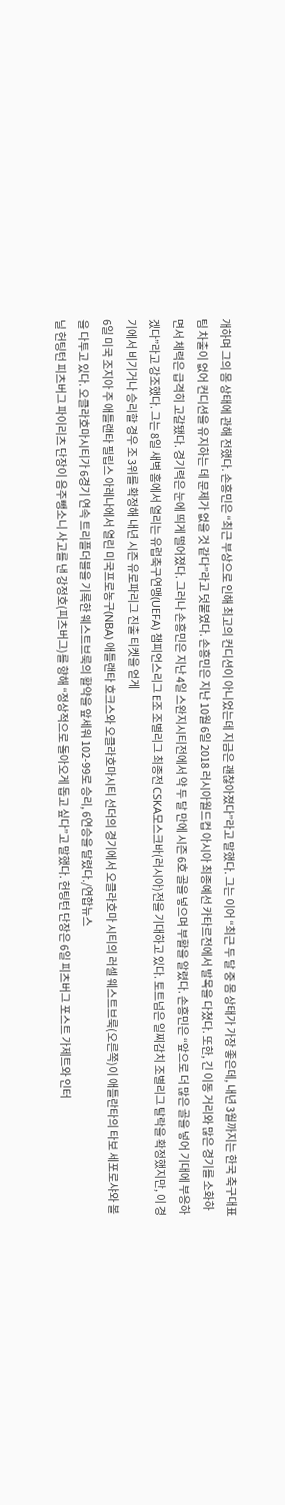개하며 그의 몸 상태에 관해 전했다. 손흥민은 “최근 부상으로 인해 최고의 컨디션이 아니었는데 지금은 괜찮아졌다”라고 말했다. 그는 이어 “최근 두 달 중 몸 상태가 가장 좋은데, 내년 3월까지는 한국 축구대표팀 차출이 없어 컨디션을 유지하는 데 문제가 없을 것 같다”라고 덧붙였다. 손흥민은 지난 10월 6일 2018 러시아월드컵 아시아 최종예선 카타르전에서 발목을 다쳤다. 또한, 긴 이동 거리와 많은 경기를 소화하면서 체력은 급격히 고갈됐다. 경기력은 눈에 띄게 떨어졌다. 그러나 손흥민은 지난 4일 스완지시티전에서 약 두 달 만에 시즌 6호 골을 넣으며 부활을 알렸다. 손흥민은 “앞으로 더 많은 골을 넣어 기대에 부응하겠다”라고 강조했다. 그는 8일 새벽 홈에서 열리는 유럽축구연맹(UEFA) 챔피언스리그 E조 조별리그 최종전 CSKA모스크바(러시아)전을 기대하고 있다. 토트넘은 일찌감치 조별리그 탈락을 확정했지만, 이 경기에서 비기거나 승리할 경우 조 3위를 확정해 내년 시즌 유로파리그 진출 티켓을 얻게
6일 미국 조지아 주 애틀랜타 필립스 아레나에서 열린 미국프로농구(NBA) 애틀랜타 호크스와 오클라호마시티 선더의 경기에서 오클라호마 시티의 러셀 웨스트브룩(오른쪽)이 애틀란타의 타보 세포로샤와 볼을 다투고 있다. 오클라호마시티가 6경기 연속 트리플더블을 기록한 웨스트브룩의 활약을 앞세워 102-99로 승리, 6연승을 달렸다./연합뉴스
닐 헌팅턴 피츠버그 파이리츠 단장이 음주뺑소니 사고를 낸 강정호(피츠버그)를 향해 “정상적으로 돌아오게 돕고 싶다”고 말했다. 헌팅턴 단장은 6일 피츠버그 포스트 가제트와 인터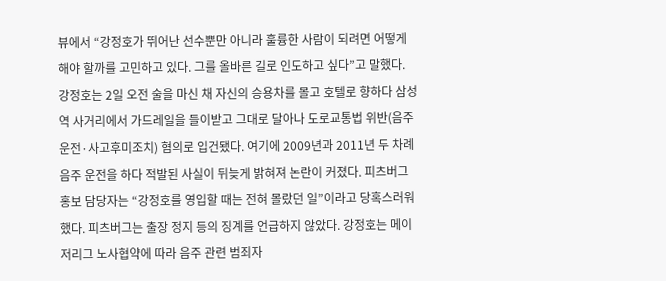뷰에서 “강정호가 뛰어난 선수뿐만 아니라 훌륭한 사람이 되려면 어떻게 해야 할까를 고민하고 있다. 그를 올바른 길로 인도하고 싶다”고 말했다. 강정호는 2일 오전 술을 마신 채 자신의 승용차를 몰고 호텔로 향하다 삼성역 사거리에서 가드레일을 들이받고 그대로 달아나 도로교통법 위반(음주운전·사고후미조치) 혐의로 입건됐다. 여기에 2009년과 2011년 두 차례 음주 운전을 하다 적발된 사실이 뒤늦게 밝혀져 논란이 커졌다. 피츠버그 홍보 담당자는 “강정호를 영입할 때는 전혀 몰랐던 일”이라고 당혹스러워했다. 피츠버그는 출장 정지 등의 징계를 언급하지 않았다. 강정호는 메이저리그 노사협약에 따라 음주 관련 범죄자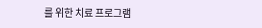를 위한 치료 프로그램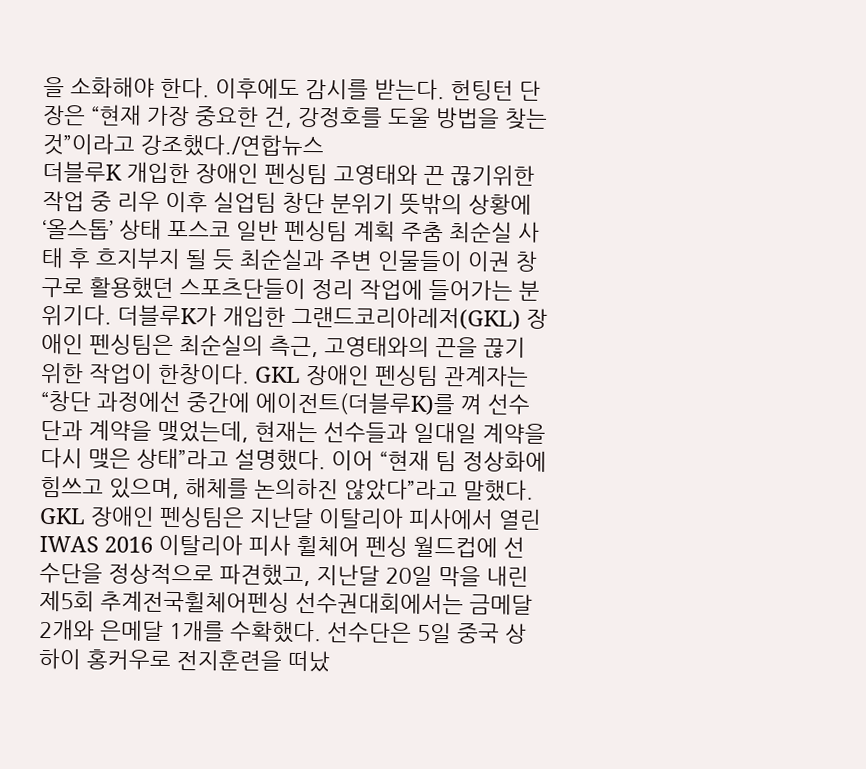을 소화해야 한다. 이후에도 감시를 받는다. 헌팅턴 단장은 “현재 가장 중요한 건, 강정호를 도울 방법을 찾는 것”이라고 강조했다./연합뉴스
더블루K 개입한 장애인 펜싱팀 고영태와 끈 끊기위한 작업 중 리우 이후 실업팀 창단 분위기 뜻밖의 상황에 ‘올스톱’ 상태 포스코 일반 펜싱팀 계획 주춤 최순실 사태 후 흐지부지 될 듯 최순실과 주변 인물들이 이권 창구로 활용했던 스포츠단들이 정리 작업에 들어가는 분위기다. 더블루K가 개입한 그랜드코리아레저(GKL) 장애인 펜싱팀은 최순실의 측근, 고영태와의 끈을 끊기 위한 작업이 한창이다. GKL 장애인 펜싱팀 관계자는 “창단 과정에선 중간에 에이전트(더블루K)를 껴 선수단과 계약을 맺었는데, 현재는 선수들과 일대일 계약을 다시 맺은 상태”라고 설명했다. 이어 “현재 팀 정상화에 힘쓰고 있으며, 해체를 논의하진 않았다”라고 말했다. GKL 장애인 펜싱팀은 지난달 이탈리아 피사에서 열린 IWAS 2016 이탈리아 피사 휠체어 펜싱 월드컵에 선수단을 정상적으로 파견했고, 지난달 20일 막을 내린 제5회 추계전국휠체어펜싱 선수권대회에서는 금메달 2개와 은메달 1개를 수확했다. 선수단은 5일 중국 상하이 홍커우로 전지훈련을 떠났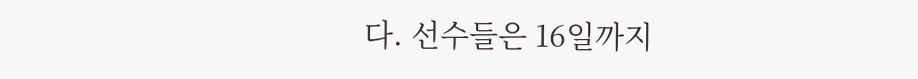다. 선수들은 16일까지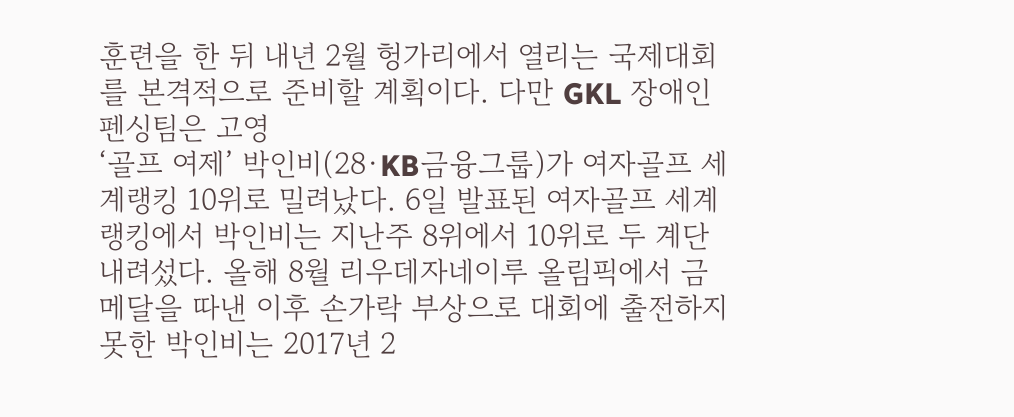훈련을 한 뒤 내년 2월 헝가리에서 열리는 국제대회를 본격적으로 준비할 계획이다. 다만 GKL 장애인 펜싱팀은 고영
‘골프 여제’ 박인비(28·KB금융그룹)가 여자골프 세계랭킹 10위로 밀려났다. 6일 발표된 여자골프 세계랭킹에서 박인비는 지난주 8위에서 10위로 두 계단 내려섰다. 올해 8월 리우데자네이루 올림픽에서 금메달을 따낸 이후 손가락 부상으로 대회에 출전하지 못한 박인비는 2017년 2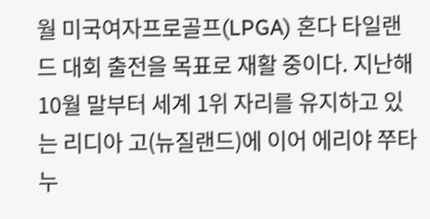월 미국여자프로골프(LPGA) 혼다 타일랜드 대회 출전을 목표로 재활 중이다. 지난해 10월 말부터 세계 1위 자리를 유지하고 있는 리디아 고(뉴질랜드)에 이어 에리야 쭈타누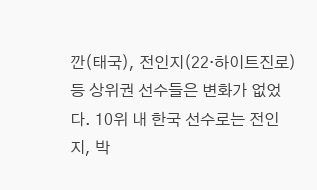깐(태국), 전인지(22·하이트진로) 등 상위권 선수들은 변화가 없었다. 10위 내 한국 선수로는 전인지, 박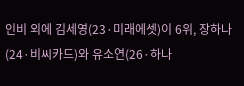인비 외에 김세영(23·미래에셋)이 6위, 장하나(24·비씨카드)와 유소연(26·하나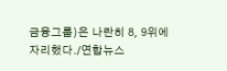금융그룹)은 나란히 8, 9위에 자리했다./연합뉴스